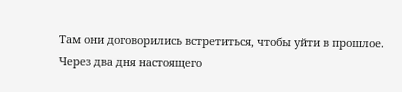Там они договорились встретиться, чтобы уйти в прошлое.
Через два дня настоящего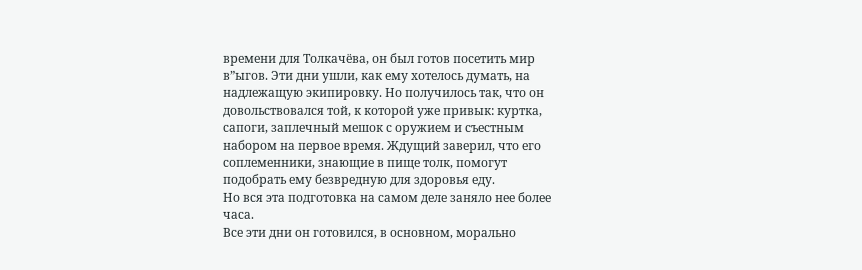времени для Толкачёва, он был готов посетить мир в”ыгов. Эти дни ушли, как ему хотелось думать, на надлежащую экипировку. Но получилось так, что он довольствовался той, к которой уже привык: куртка, сапоги, заплечный мешок с оружием и съестным набором на первое время. Ждущий заверил, что его соплеменники, знающие в пище толк, помогут подобрать ему безвредную для здоровья еду.
Но вся эта подготовка на самом деле заняло нее более часа.
Все эти дни он готовился, в основном, морально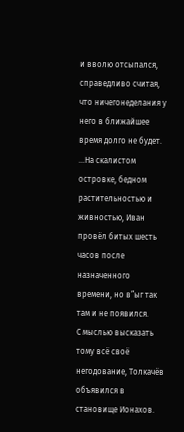и вволю отсыпался, справедливо считая, что ничегонеделания у него в ближайшее время долго не будет.
…На скалистом островке, бедном растительностью и живностью, Иван провёл битых шесть часов после назначенного времени, но в”ыг так там и не появился.
С мыслью высказать тому всё своё негодование, Толкачёв объявился в становище Ионахов.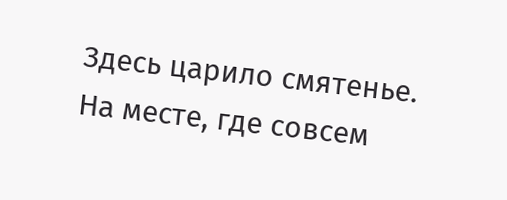Здесь царило смятенье.
На месте, где совсем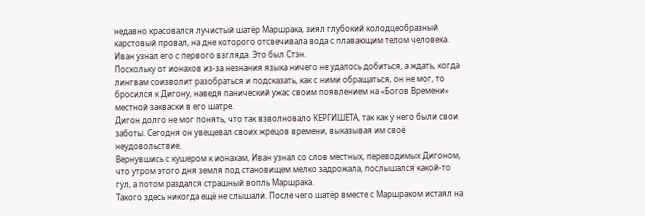недавно красовался лучистый шатёр Маршрака, зиял глубокий колодцеобразный карстовый провал, на дне которого отсвечивала вода с плавающим телом человека.
Иван узнал его с первого взгляда. Это был Стэн.
Поскольку от ионахов из-за незнания языка ничего не удалось добиться, а ждать, когда лингвам соизволит разобраться и подсказать, как с ними обращаться, он не мог, то бросился к Дигону, наведя панический ужас своим появлением на «Богов Времени» местной закваски в его шатре.
Дигон долго не мог понять, что так взволновало КЕРГИШЕТА, так как у него были свои заботы. Сегодня он увещевал своих жрецов времени, выказывая им своё неудовольствие.
Вернувшись с кушером к ионахам, Иван узнал со слов местных, переводимых Дигоном, что утром этого дня земля под становищем мелко задрожала, послышался какой-то гул, а потом раздался страшный вопль Маршрака.
Такого здесь никогда ещё не слышали. После чего шатёр вместе с Маршраком истаял на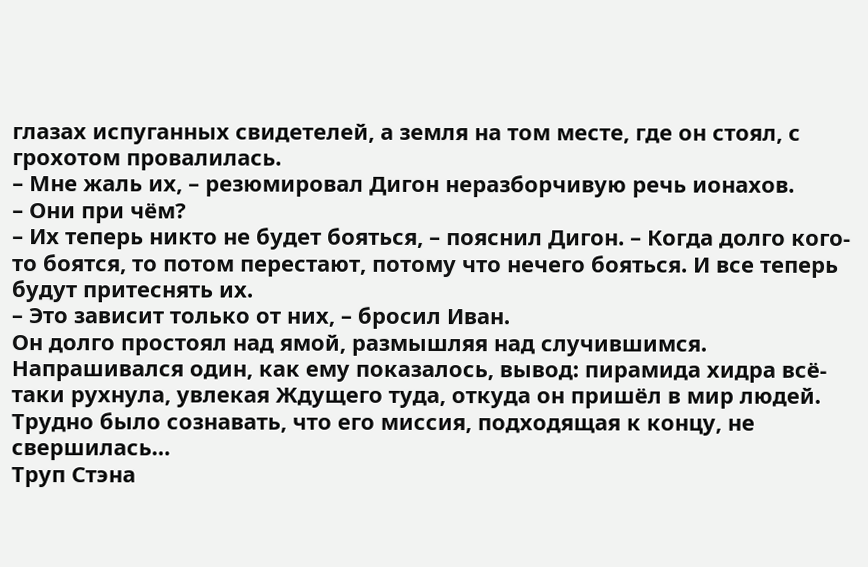глазах испуганных свидетелей, а земля на том месте, где он стоял, с грохотом провалилась.
– Мне жаль их, – резюмировал Дигон неразборчивую речь ионахов.
– Они при чём?
– Их теперь никто не будет бояться, – пояснил Дигон. – Когда долго кого-то боятся, то потом перестают, потому что нечего бояться. И все теперь будут притеснять их.
– Это зависит только от них, – бросил Иван.
Он долго простоял над ямой, размышляя над случившимся.
Напрашивался один, как ему показалось, вывод: пирамида хидра всё-таки рухнула, увлекая Ждущего туда, откуда он пришёл в мир людей. Трудно было сознавать, что его миссия, подходящая к концу, не свершилась…
Труп Стэна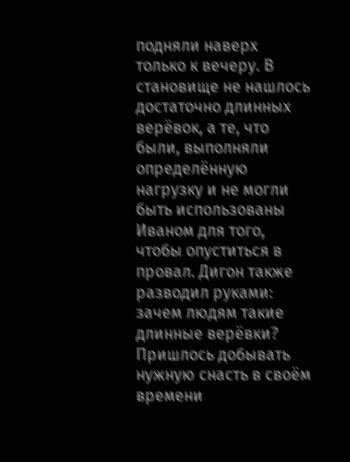подняли наверх только к вечеру. В становище не нашлось достаточно длинных верёвок, а те, что были, выполняли определённую нагрузку и не могли быть использованы Иваном для того, чтобы опуститься в провал. Дигон также разводил руками: зачем людям такие длинные верёвки? Пришлось добывать нужную снасть в своём времени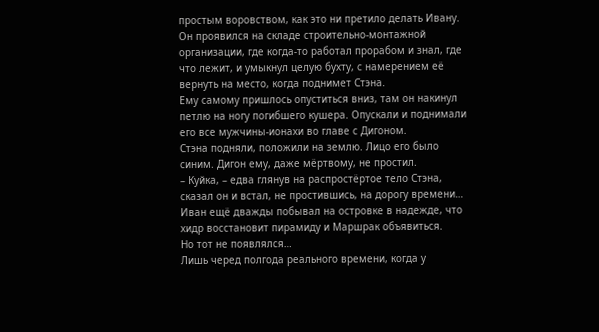простым воровством, как это ни претило делать Ивану. Он проявился на складе строительно-монтажной организации, где когда-то работал прорабом и знал, где что лежит, и умыкнул целую бухту, с намерением её вернуть на место, когда поднимет Стэна.
Ему самому пришлось опуститься вниз, там он накинул петлю на ногу погибшего кушера. Опускали и поднимали его все мужчины-ионахи во главе с Дигоном.
Стэна подняли, положили на землю. Лицо его было синим. Дигон ему, даже мёртвому, не простил.
– Куйка, – едва глянув на распростёртое тело Стэна, сказал он и встал, не простившись, на дорогу времени…
Иван ещё дважды побывал на островке в надежде, что хидр восстановит пирамиду и Маршрак объявиться.
Но тот не появлялся…
Лишь черед полгода реального времени, когда у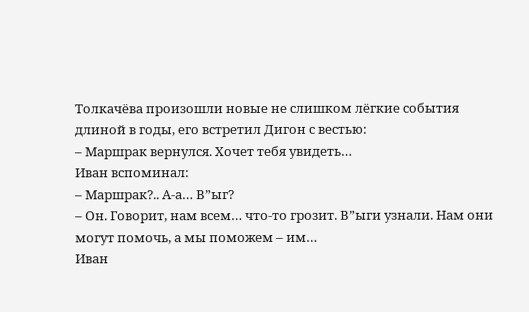Толкачёва произошли новые не слишком лёгкие события длиной в годы, его встретил Дигон с вестью:
– Маршрак вернулся. Хочет тебя увидеть…
Иван вспоминал:
– Маршрак?.. А-а… В”ыг?
– Он. Говорит, нам всем… что-то грозит. В”ыги узнали. Нам они могут помочь, а мы поможем – им…
Иван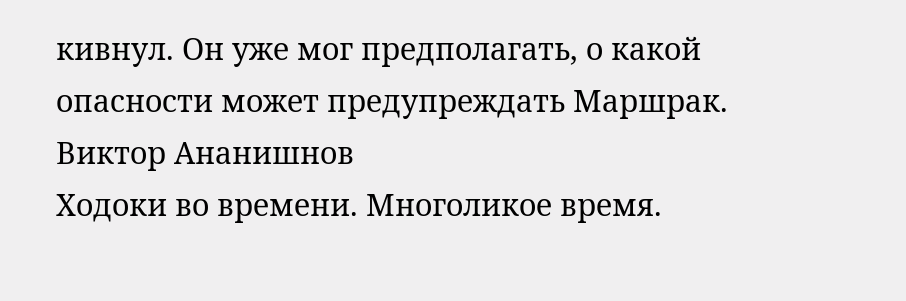кивнул. Он уже мог предполагать, о какой опасности может предупреждать Маршрак.
Виктор Ананишнов
Ходоки во времени. Многоликое время.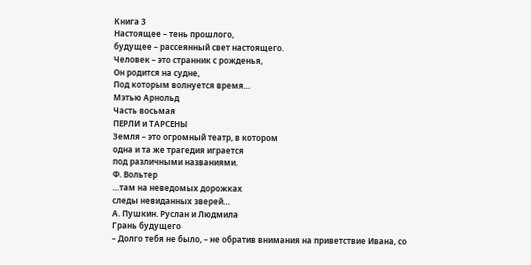Книга 3
Настоящее – тень прошлого,
будущее – рассеянный свет настоящего.
Человек – это странник с рожденья,
Он родится на судне,
Под которым волнуется время…
Мэтью Арнольд
Часть восьмая
ПЕРЛИ и ТАРСЕНЫ
Земля – это огромный театр, в котором
одна и та же трагедия играется
под различными названиями.
Ф. Вольтер
…там на неведомых дорожках
следы невиданных зверей…
А. Пушкин. Руслан и Людмила
Грань будущего
– Долго тебя не было, – не обратив внимания на приветствие Ивана, со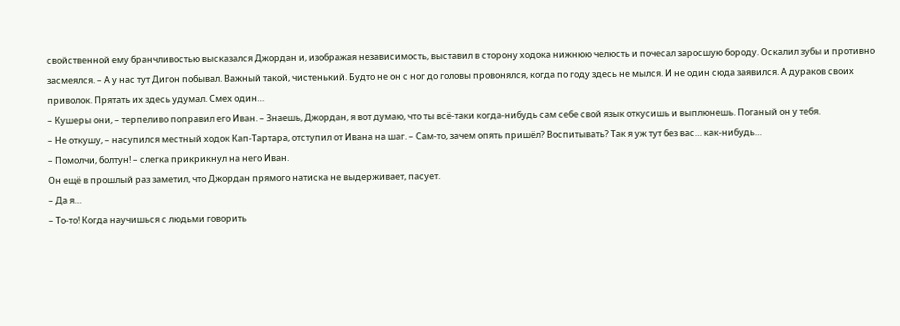свойственной ему бранчливостью высказался Джордан и, изображая независимость, выставил в сторону ходока нижнюю челюсть и почесал заросшую бороду. Оскалил зубы и противно засмеялся. – А у нас тут Дигон побывал. Важный такой, чистенький. Будто не он с ног до головы провонялся, когда по году здесь не мылся. И не один сюда заявился. А дураков своих приволок. Прятать их здесь удумал. Смех один…
– Кушеры они, – терпеливо поправил его Иван. – Знаешь, Джордан, я вот думаю, что ты всё-таки когда-нибудь сам себе свой язык откусишь и выплюнешь. Поганый он у тебя.
– Не откушу, – насупился местный ходок Кап-Тартара, отступил от Ивана на шаг. – Сам-то, зачем опять пришёл? Воспитывать? Так я уж тут без вас… как-нибудь…
– Помолчи, болтун! – слегка прикрикнул на него Иван.
Он ещё в прошлый раз заметил, что Джордан прямого натиска не выдерживает, пасует.
– Да я…
– То-то! Когда научишься с людьми говорить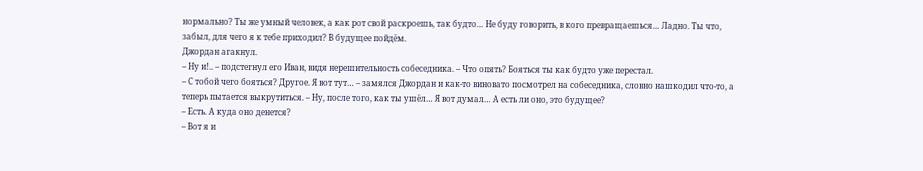нормально? Ты же умный человек, а как рот свой раскроешь, так будто… Не буду говорить, в кого превращаешься… Ладно. Ты что, забыл, для чего я к тебе приходил? В будущее пойдём.
Джордан агакнул.
– Ну и!.. – подстегнул его Иван, видя нерешительность собеседника. – Что опять? Бояться ты как будто уже перестал.
– С тобой чего бояться? Другое. Я вот тут… – замялся Джордан и как-то виновато посмотрел на собеседника, словно нашкодил что-то, а теперь пытается выкрутиться. – Ну, после того, как ты ушёл… Я вот думал… А есть ли оно, это будущее?
– Есть. А куда оно денется?
– Вот я и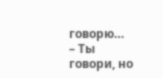говорю…
– Ты говори, но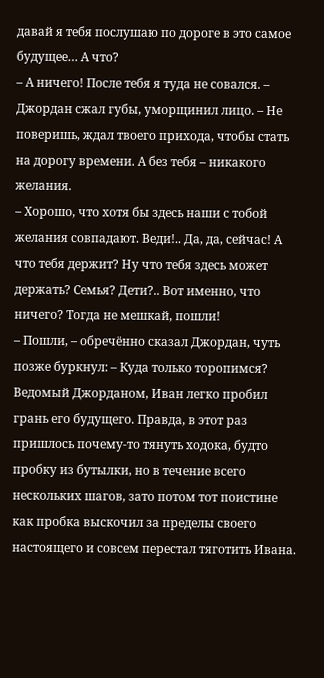давай я тебя послушаю по дороге в это самое будущее… А что?
– А ничего! После тебя я туда не совался. – Джордан сжал губы, уморщинил лицо. – Не поверишь, ждал твоего прихода, чтобы стать на дорогу времени. А без тебя – никакого желания.
– Хорошо, что хотя бы здесь наши с тобой желания совпадают. Веди!.. Да, да, сейчас! А что тебя держит? Ну что тебя здесь может держать? Семья? Дети?.. Вот именно, что ничего? Тогда не мешкай, пошли!
– Пошли, – обречённо сказал Джордан, чуть позже буркнул: – Куда только торопимся?
Ведомый Джорданом, Иван легко пробил грань его будущего. Правда, в этот раз пришлось почему-то тянуть ходока, будто пробку из бутылки, но в течение всего нескольких шагов, зато потом тот поистине как пробка выскочил за пределы своего настоящего и совсем перестал тяготить Ивана.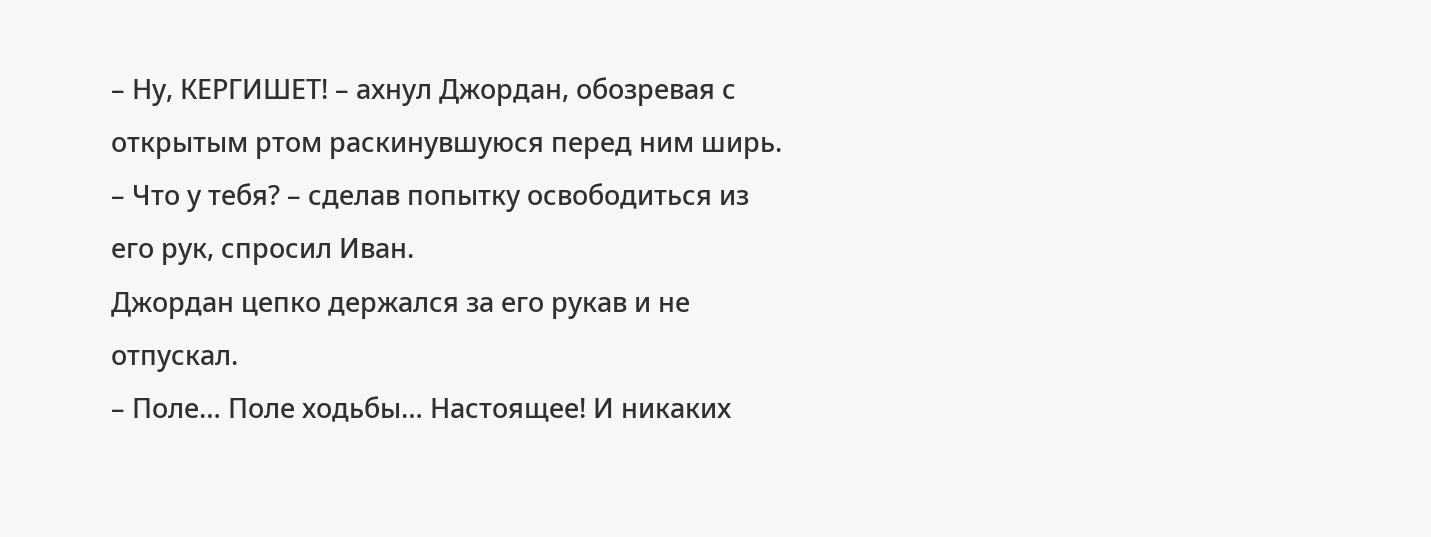– Ну, КЕРГИШЕТ! – ахнул Джордан, обозревая с открытым ртом раскинувшуюся перед ним ширь.
– Что у тебя? – сделав попытку освободиться из его рук, спросил Иван.
Джордан цепко держался за его рукав и не отпускал.
– Поле… Поле ходьбы… Настоящее! И никаких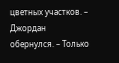цветных участков. – Джордан обернулся. – Только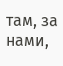там, за нами,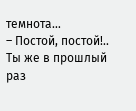темнота…
– Постой, постой!.. Ты же в прошлый раз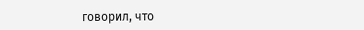говорил, что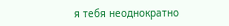я тебя неоднократно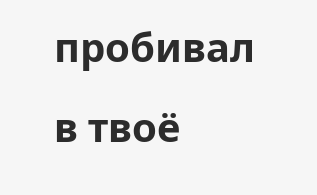пробивал в твоё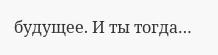будущее. И ты тогда…